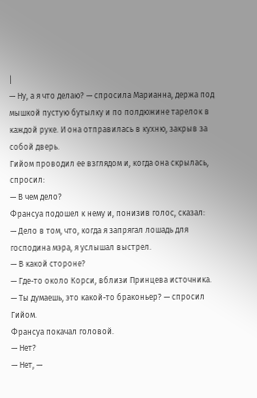|
— Ну, а я что делаю? — спросила Марианна, держа под мышкой пустую бутылку и по полдюжине тарелок в каждой руке. И она отправилась в кухню, закрыв за собой дверь.
Гийом проводил ее взглядом и, когда она скрылась, спросил:
— В чем дело?
Франсуа подошел к нему и, понизив голос, сказал:
— Дело в том, что, когда я запрягал лошадь для господина мэра, я услышал выстрел.
— В какой стороне?
— Где-то около Корси, вблизи Принцева источника.
— Ты думаешь, это какой-то браконьер? — спросил Гийом.
Франсуа покачал головой.
— Нет?
— Нет, —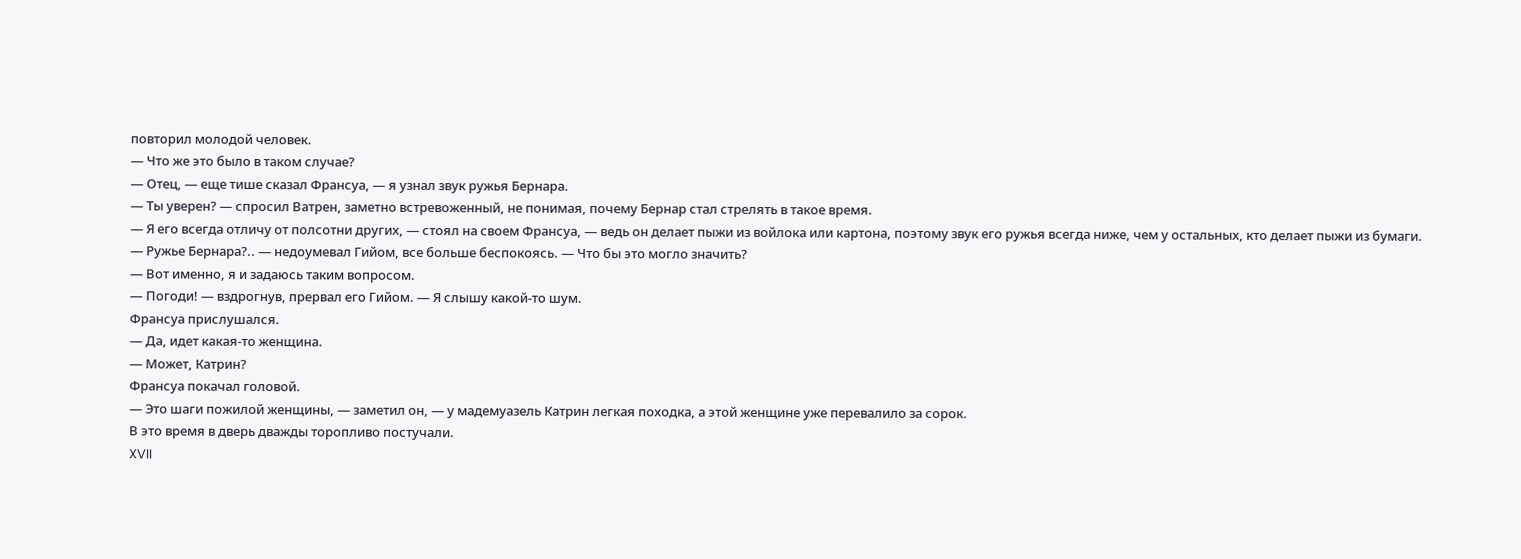повторил молодой человек.
— Что же это было в таком случае?
— Отец, — еще тише сказал Франсуа, — я узнал звук ружья Бернара.
— Ты уверен? — спросил Ватрен, заметно встревоженный, не понимая, почему Бернар стал стрелять в такое время.
— Я его всегда отличу от полсотни других, — стоял на своем Франсуа, — ведь он делает пыжи из войлока или картона, поэтому звук его ружья всегда ниже, чем у остальных, кто делает пыжи из бумаги.
— Ружье Бернара?.. — недоумевал Гийом, все больше беспокоясь. — Что бы это могло значить?
— Вот именно, я и задаюсь таким вопросом.
— Погоди! — вздрогнув, прервал его Гийом. — Я слышу какой-то шум.
Франсуа прислушался.
— Да, идет какая-то женщина.
— Может, Катрин?
Франсуа покачал головой.
— Это шаги пожилой женщины, — заметил он, — у мадемуазель Катрин легкая походка, а этой женщине уже перевалило за сорок.
В это время в дверь дважды торопливо постучали.
XVII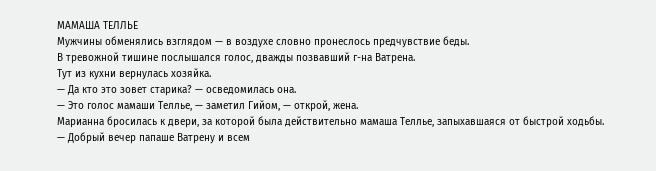МАМАША ТЕЛЛЬЕ
Мужчины обменялись взглядом — в воздухе словно пронеслось предчувствие беды.
В тревожной тишине послышался голос, дважды позвавший г-на Ватрена.
Тут из кухни вернулась хозяйка.
— Да кто это зовет старика? — осведомилась она.
— Это голос мамаши Теллье, — заметил Гийом, — открой, жена.
Марианна бросилась к двери, за которой была действительно мамаша Теллье, запыхавшаяся от быстрой ходьбы.
— Добрый вечер папаше Ватрену и всем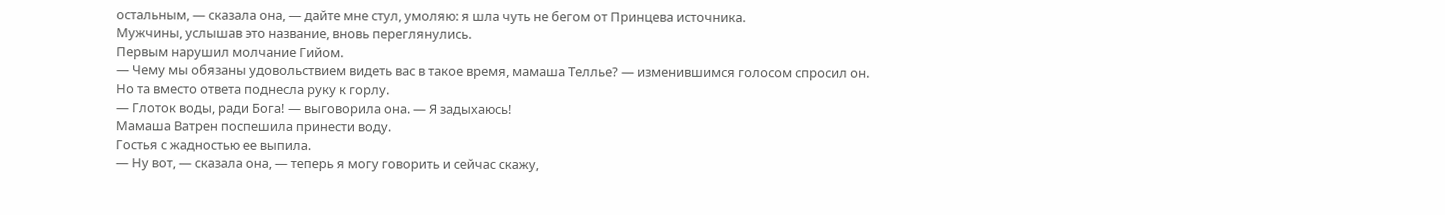остальным, — сказала она, — дайте мне стул, умоляю: я шла чуть не бегом от Принцева источника.
Мужчины, услышав это название, вновь переглянулись.
Первым нарушил молчание Гийом.
— Чему мы обязаны удовольствием видеть вас в такое время, мамаша Теллье? — изменившимся голосом спросил он.
Но та вместо ответа поднесла руку к горлу.
— Глоток воды, ради Бога! — выговорила она. — Я задыхаюсь!
Мамаша Ватрен поспешила принести воду.
Гостья с жадностью ее выпила.
— Ну вот, — сказала она, — теперь я могу говорить и сейчас скажу,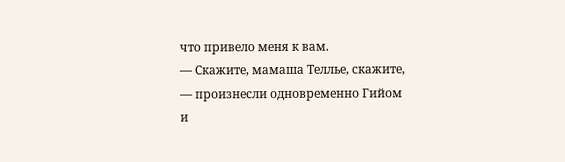что привело меня к вам.
— Скажите, мамаша Теллье, скажите, — произнесли одновременно Гийом и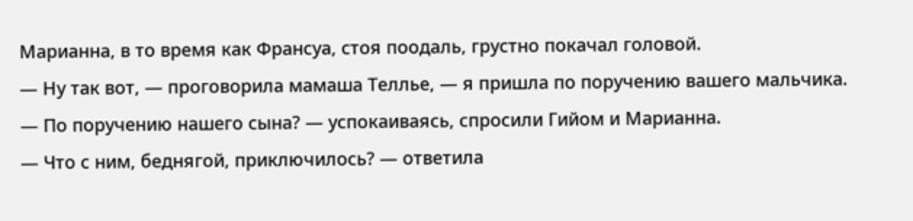Марианна, в то время как Франсуа, стоя поодаль, грустно покачал головой.
— Ну так вот, — проговорила мамаша Теллье, — я пришла по поручению вашего мальчика.
— По поручению нашего сына? — успокаиваясь, спросили Гийом и Марианна.
— Что с ним, беднягой, приключилось? — ответила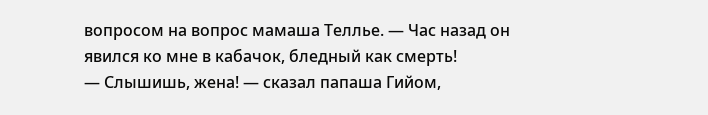вопросом на вопрос мамаша Теллье. — Час назад он явился ко мне в кабачок, бледный как смерть!
— Слышишь, жена! — сказал папаша Гийом,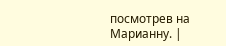посмотрев на Марианну. |